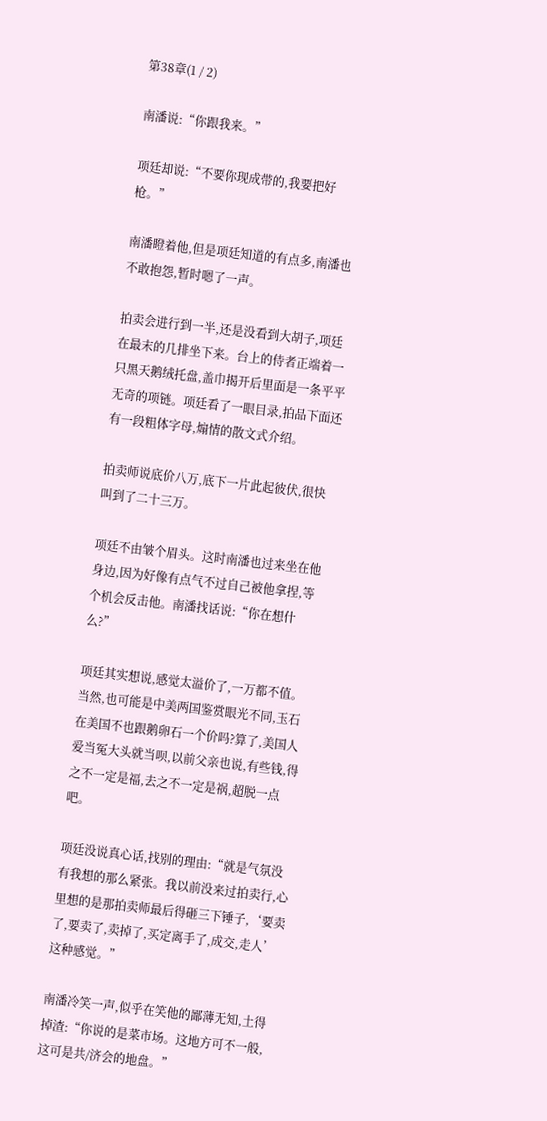第38章(1 / 2)

南潘说:“你跟我来。”

项廷却说:“不要你现成带的,我要把好枪。”

南潘瞪着他,但是项廷知道的有点多,南潘也不敢抱怨,暂时嗯了一声。

拍卖会进行到一半,还是没看到大胡子,项廷在最末的几排坐下来。台上的侍者正端着一只黑天鹅绒托盘,盖巾揭开后里面是一条平平无奇的项链。项廷看了一眼目录,拍品下面还有一段粗体字母,煽情的散文式介绍。

拍卖师说底价八万,底下一片此起彼伏,很快叫到了二十三万。

项廷不由皱个眉头。这时南潘也过来坐在他身边,因为好像有点气不过自己被他拿捏,等个机会反击他。南潘找话说:“你在想什么?”

项廷其实想说,感觉太溢价了,一万都不值。当然,也可能是中美两国鉴赏眼光不同,玉石在美国不也跟鹅卵石一个价吗?算了,美国人爱当冤大头就当呗,以前父亲也说,有些钱,得之不一定是福,去之不一定是祸,超脱一点吧。

项廷没说真心话,找别的理由:“就是气氛没有我想的那么紧张。我以前没来过拍卖行,心里想的是那拍卖师最后得砸三下锤子,‘要卖了,要卖了,卖掉了,买定离手了,成交,走人’这种感觉。”

南潘冷笑一声,似乎在笑他的鄙薄无知,土得掉渣:“你说的是菜市场。这地方可不一般,这可是共/济会的地盘。”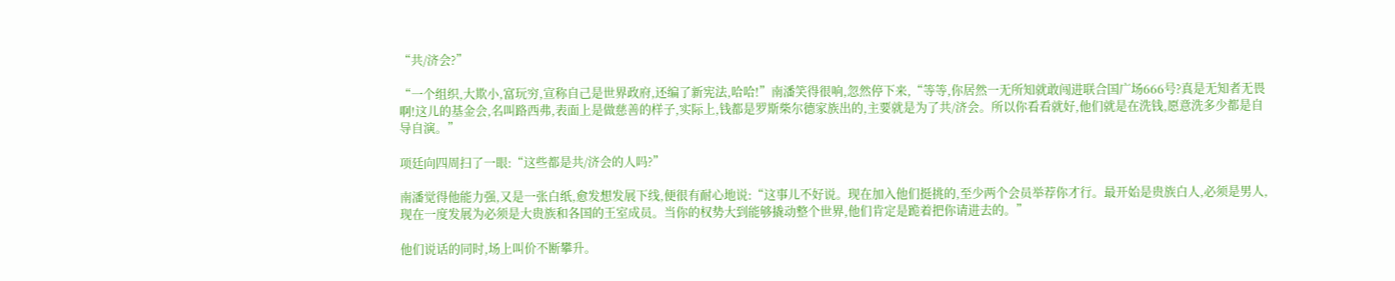“共/济会?”

“一个组织,大欺小,富玩穷,宣称自己是世界政府,还编了新宪法,哈哈!”南潘笑得很响,忽然停下来,“等等,你居然一无所知就敢闯进联合国广场666号?真是无知者无畏啊!这儿的基金会,名叫路西弗,表面上是做慈善的样子,实际上,钱都是罗斯柴尔德家族出的,主要就是为了共/济会。所以你看看就好,他们就是在洗钱,愿意洗多少都是自导自演。”

项廷向四周扫了一眼:“这些都是共/济会的人吗?”

南潘觉得他能力强,又是一张白纸,愈发想发展下线,便很有耐心地说:“这事儿不好说。现在加入他们挺挑的,至少两个会员举荐你才行。最开始是贵族白人,必须是男人,现在一度发展为必须是大贵族和各国的王室成员。当你的权势大到能够撬动整个世界,他们肯定是跪着把你请进去的。”

他们说话的同时,场上叫价不断攀升。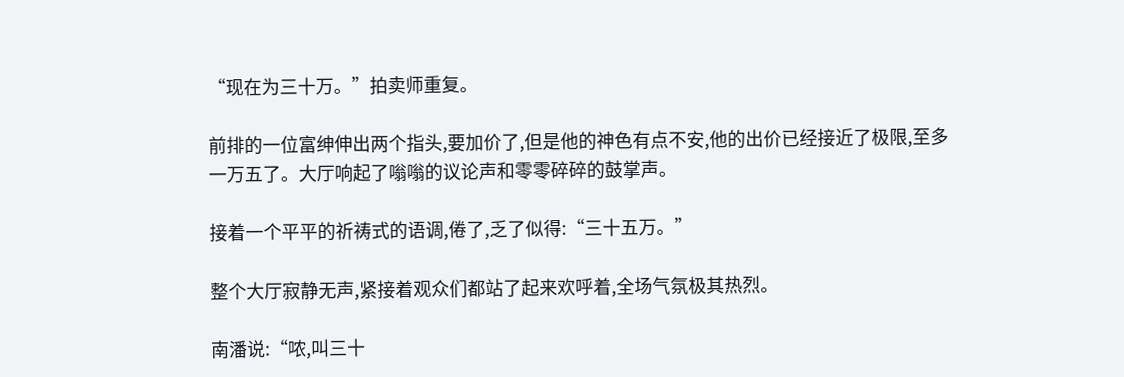“现在为三十万。”拍卖师重复。

前排的一位富绅伸出两个指头,要加价了,但是他的神色有点不安,他的出价已经接近了极限,至多一万五了。大厅响起了嗡嗡的议论声和零零碎碎的鼓掌声。

接着一个平平的祈祷式的语调,倦了,乏了似得:“三十五万。”

整个大厅寂静无声,紧接着观众们都站了起来欢呼着,全场气氛极其热烈。

南潘说:“哝,叫三十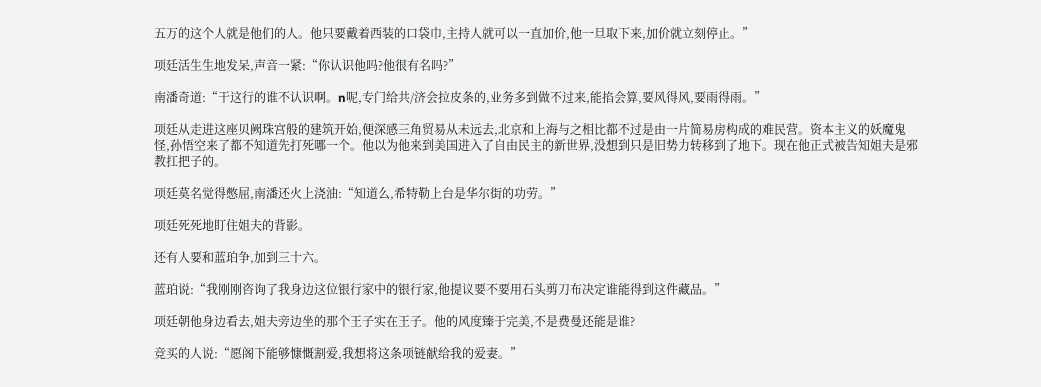五万的这个人就是他们的人。他只要戴着西装的口袋巾,主持人就可以一直加价,他一旦取下来,加价就立刻停止。”

项廷活生生地发呆,声音一紧:“你认识他吗?他很有名吗?”

南潘奇道:“干这行的谁不认识啊。n呢,专门给共/济会拉皮条的,业务多到做不过来,能掐会算,要风得风,要雨得雨。”

项廷从走进这座贝阙珠宫般的建筑开始,便深感三角贸易从未远去,北京和上海与之相比都不过是由一片简易房构成的难民营。资本主义的妖魔鬼怪,孙悟空来了都不知道先打死哪一个。他以为他来到美国进入了自由民主的新世界,没想到只是旧势力转移到了地下。现在他正式被告知姐夫是邪教扛把子的。

项廷莫名觉得憋屈,南潘还火上浇油:“知道么,希特勒上台是华尔街的功劳。”

项廷死死地盯住姐夫的背影。

还有人要和蓝珀争,加到三十六。

蓝珀说:“我刚刚咨询了我身边这位银行家中的银行家,他提议要不要用石头剪刀布决定谁能得到这件藏品。”

项廷朝他身边看去,姐夫旁边坐的那个王子实在王子。他的风度臻于完美,不是费曼还能是谁?

竞买的人说:“愿阁下能够慷慨割爱,我想将这条项链献给我的爱妻。”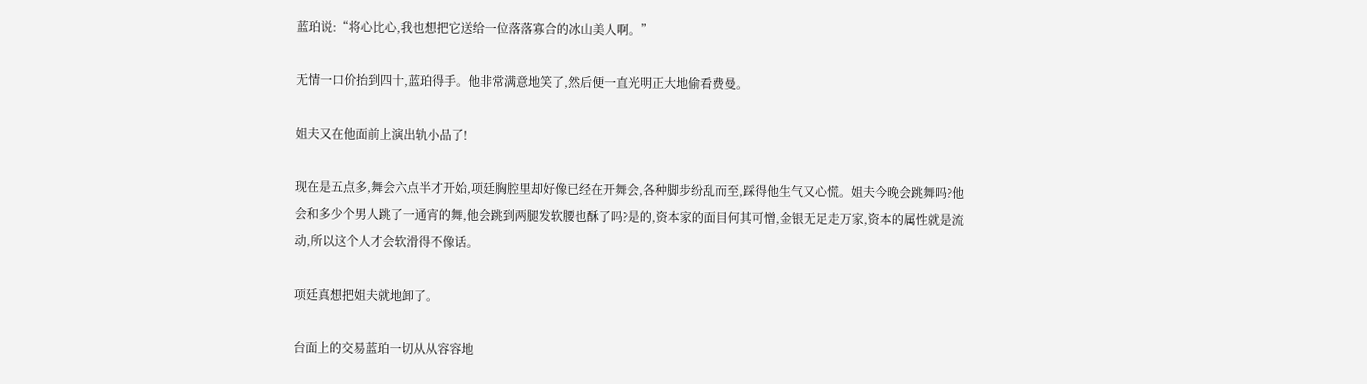蓝珀说:“将心比心,我也想把它送给一位落落寡合的冰山美人啊。”

无情一口价抬到四十,蓝珀得手。他非常满意地笑了,然后便一直光明正大地偷看费曼。

姐夫又在他面前上演出轨小品了!

现在是五点多,舞会六点半才开始,项廷胸腔里却好像已经在开舞会,各种脚步纷乱而至,踩得他生气又心慌。姐夫今晚会跳舞吗?他会和多少个男人跳了一通宵的舞,他会跳到两腿发软腰也酥了吗?是的,资本家的面目何其可憎,金银无足走万家,资本的属性就是流动,所以这个人才会软滑得不像话。

项廷真想把姐夫就地卸了。

台面上的交易蓝珀一切从从容容地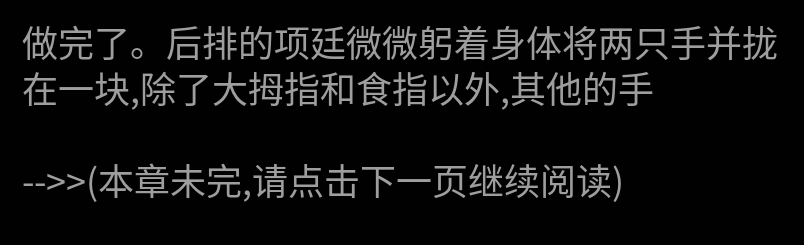做完了。后排的项廷微微躬着身体将两只手并拢在一块,除了大拇指和食指以外,其他的手

-->>(本章未完,请点击下一页继续阅读)